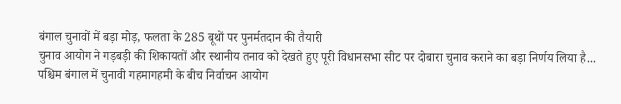बंगाल चुनावों में बड़ा मोड़, फलता के 285 बूथों पर पुनर्मतदान की तैयारी
चुनाव आयोग ने गड़बड़ी की शिकायतों और स्थानीय तनाव को देखते हुए पूरी विधानसभा सीट पर दोबारा चुनाव कराने का बड़ा निर्णय लिया है...
पश्चिम बंगाल में चुनावी गहमागहमी के बीच निर्वाचन आयोग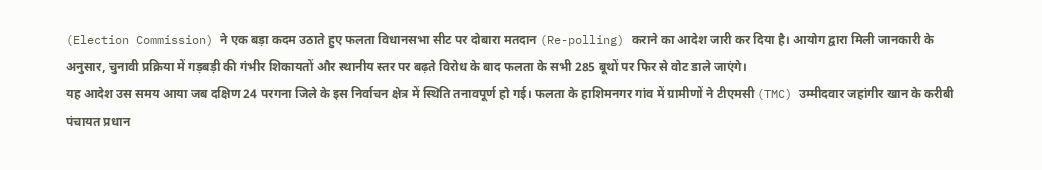(Election Commission) ने एक बड़ा कदम उठाते हुए फलता विधानसभा सीट पर दोबारा मतदान (Re-polling) कराने का आदेश जारी कर दिया है। आयोग द्वारा मिली जानकारी के अनुसार, चुनावी प्रक्रिया में गड़बड़ी की गंभीर शिकायतों और स्थानीय स्तर पर बढ़ते विरोध के बाद फलता के सभी 285 बूथों पर फिर से वोट डाले जाएंगे।
यह आदेश उस समय आया जब दक्षिण 24 परगना जिले के इस निर्वाचन क्षेत्र में स्थिति तनावपूर्ण हो गई। फलता के हाशिमनगर गांव में ग्रामीणों ने टीएमसी (TMC) उम्मीदवार जहांगीर खान के करीबी पंचायत प्रधान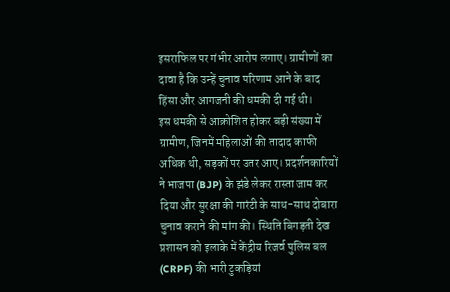इसराफिल पर गंभीर आरोप लगाए। ग्रामीणों का दावा है कि उन्हें चुनाव परिणाम आने के बाद हिंसा और आगजनी की धमकी दी गई थी।
इस धमकी से आक्रोशित होकर बड़ी संख्या में ग्रामीण, जिनमें महिलाओं की तादाद काफी अधिक थी, सड़कों पर उतर आए। प्रदर्शनकारियों ने भाजपा (BJP) के झंडे लेकर रास्ता जाम कर दिया और सुरक्षा की गारंटी के साथ-साथ दोबारा चुनाव कराने की मांग की। स्थिति बिगड़ती देख प्रशासन को इलाके में केंद्रीय रिजर्व पुलिस बल (CRPF) की भारी टुकड़ियां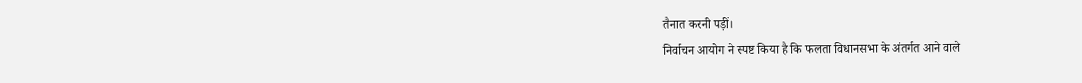तैनात करनी पड़ीं।
निर्वाचन आयोग ने स्पष्ट किया है कि फलता विधानसभा के अंतर्गत आने वाले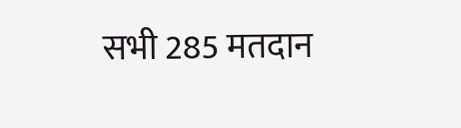सभी 285 मतदान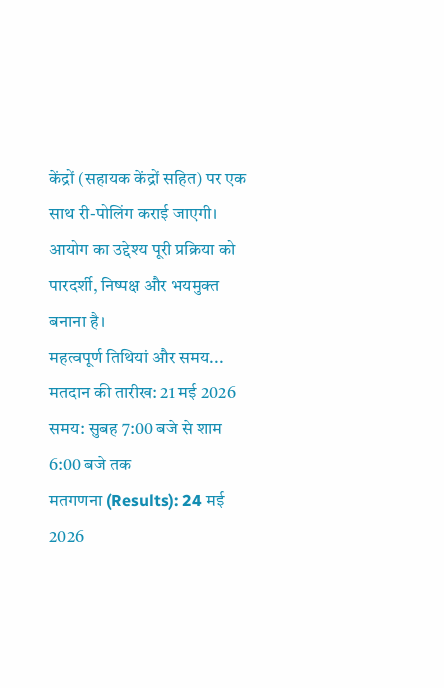केंद्रों (सहायक केंद्रों सहित) पर एक साथ री-पोलिंग कराई जाएगी। आयोग का उद्देश्य पूरी प्रक्रिया को पारदर्शी, निष्पक्ष और भयमुक्त बनाना है।
महत्वपूर्ण तिथियां और समय...
मतदान की तारीख: 21 मई 2026
समय: सुबह 7:00 बजे से शाम 6:00 बजे तक
मतगणना (Results): 24 मई 2026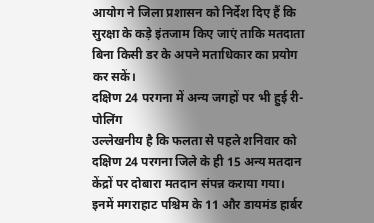आयोग ने जिला प्रशासन को निर्देश दिए हैं कि सुरक्षा के कड़े इंतजाम किए जाएं ताकि मतदाता बिना किसी डर के अपने मताधिकार का प्रयोग कर सकें।
दक्षिण 24 परगना में अन्य जगहों पर भी हुई री-पोलिंग
उल्लेखनीय है कि फलता से पहले शनिवार को दक्षिण 24 परगना जिले के ही 15 अन्य मतदान केंद्रों पर दोबारा मतदान संपन्न कराया गया। इनमें मगराहाट पश्चिम के 11 और डायमंड हार्बर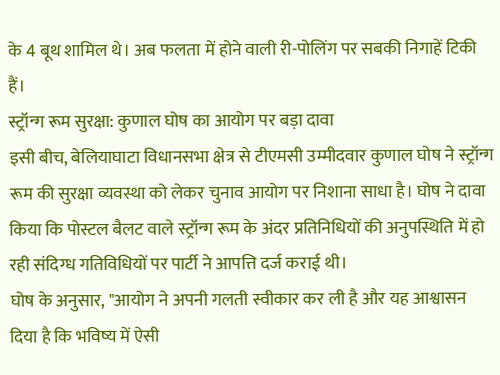के 4 बूथ शामिल थे। अब फलता में होने वाली री-पोलिंग पर सबकी निगाहें टिकी हैं।
स्ट्रॉन्ग रूम सुरक्षा: कुणाल घोष का आयोग पर बड़ा दावा
इसी बीच, बेलियाघाटा विधानसभा क्षेत्र से टीएमसी उम्मीदवार कुणाल घोष ने स्ट्रॉन्ग रूम की सुरक्षा व्यवस्था को लेकर चुनाव आयोग पर निशाना साधा है। घोष ने दावा किया कि पोस्टल बैलट वाले स्ट्रॉन्ग रूम के अंदर प्रतिनिधियों की अनुपस्थिति में हो रही संदिग्ध गतिविधियों पर पार्टी ने आपत्ति दर्ज कराई थी।
घोष के अनुसार, "आयोग ने अपनी गलती स्वीकार कर ली है और यह आश्वासन दिया है कि भविष्य में ऐसी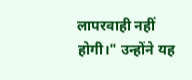लापरवाही नहीं होगी।" उन्होंने यह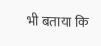भी बताया कि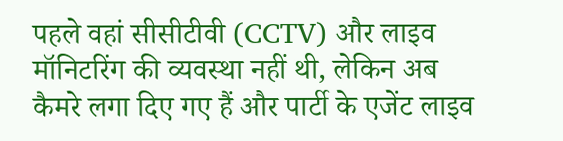पहले वहां सीसीटीवी (CCTV) और लाइव मॉनिटरिंग की व्यवस्था नहीं थी, लेकिन अब कैमरे लगा दिए गए हैं और पार्टी के एजेंट लाइव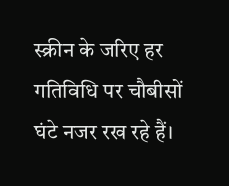स्क्रीन के जरिए हर गतिविधि पर चौबीसों घंटे नजर रख रहे हैं।